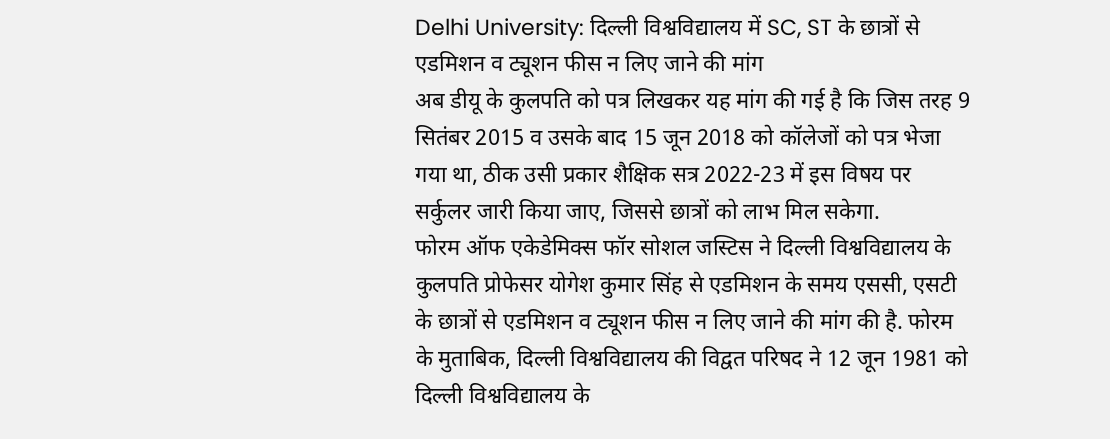Delhi University: दिल्ली विश्वविद्यालय में SC, ST के छात्रों से एडमिशन व ट्यूशन फीस न लिए जाने की मांग
अब डीयू के कुलपति को पत्र लिखकर यह मांग की गई है कि जिस तरह 9 सितंबर 2015 व उसके बाद 15 जून 2018 को कॉलेजों को पत्र भेजा गया था, ठीक उसी प्रकार शैक्षिक सत्र 2022-23 में इस विषय पर सर्कुलर जारी किया जाए, जिससे छात्रों को लाभ मिल सकेगा.
फोरम ऑफ एकेडेमिक्स फॉर सोशल जस्टिस ने दिल्ली विश्वविद्यालय के कुलपति प्रोफेसर योगेश कुमार सिंह से एडमिशन के समय एससी, एसटी के छात्रों से एडमिशन व ट्यूशन फीस न लिए जाने की मांग की है. फोरम के मुताबिक, दिल्ली विश्वविद्यालय की विद्वत परिषद ने 12 जून 1981 को दिल्ली विश्वविद्यालय के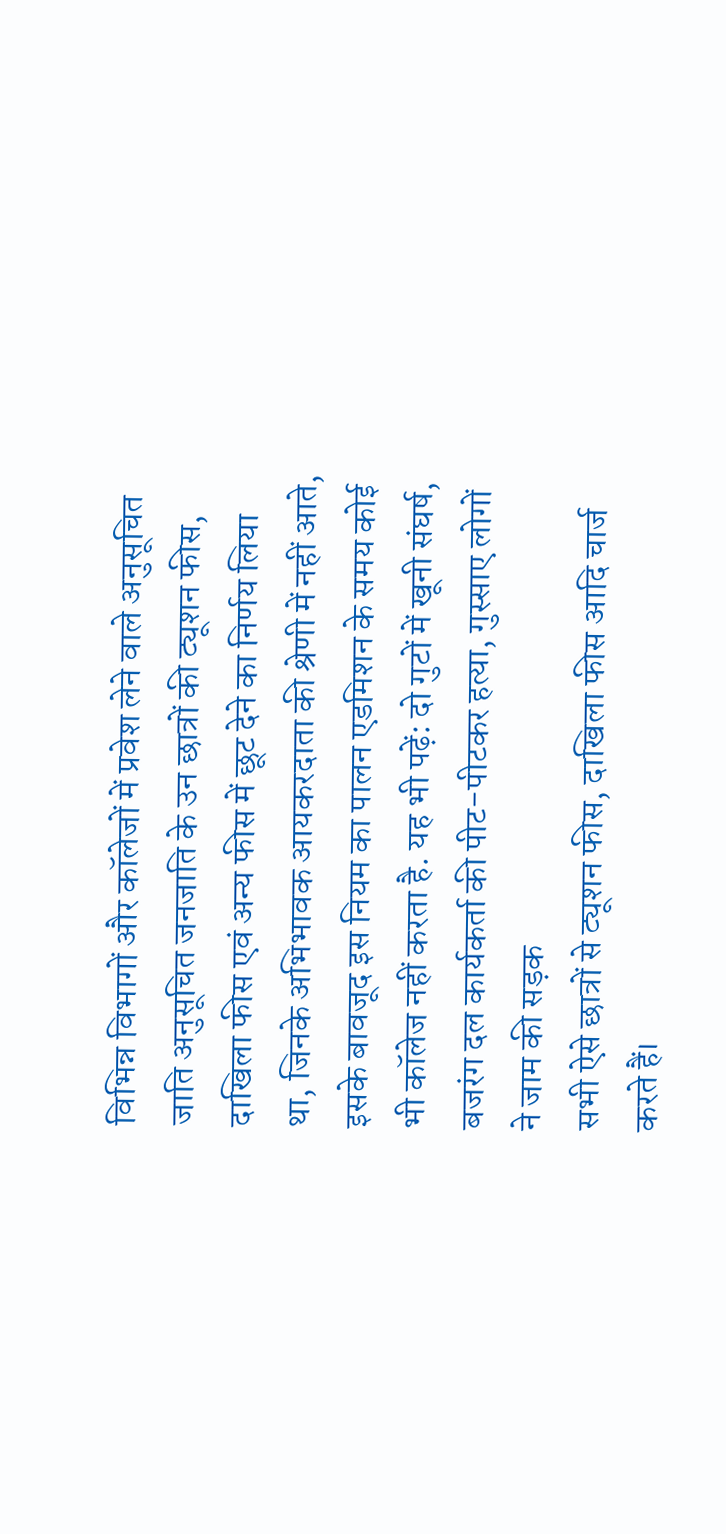विभिन्न विभागों और कॉलेजों में प्रवेश लेने वाले अनुसूचित जाति अनुसूचित जनजाति के उन छात्रों की ट्यूशन फीस, दाखिला फीस एवं अन्य फीस में छूट देने का निर्णय लिया था, जिनके अभिभावक आयकरदाता की श्रेणी में नहीं आते, इसके बावजूद इस नियम का पालन एडमिशन के समय कोई भी कॉलेज नहीं करता है. यह भी पढ़ें: दो गुटों में खूनी संघर्ष, बजरंग दल कार्यकर्ता की पीट-पीटकर हत्या, गुस्साए लोगों ने जाम की सड़क
सभी ऐसे छात्रों से ट्यूशन फीस, दाखिला फीस आदि चार्ज करते हैं।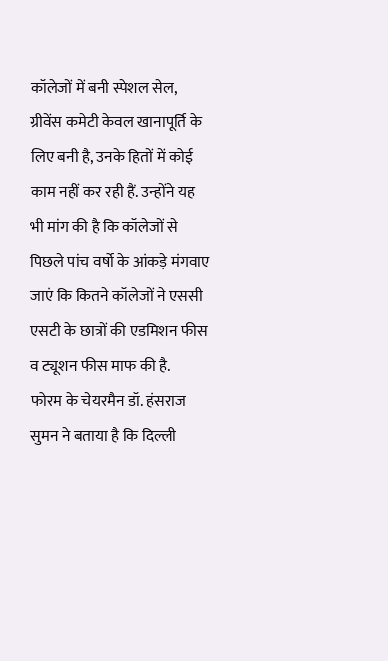कॉलेजों में बनी स्पेशल सेल, ग्रीवेंस कमेटी केवल खानापूर्ति के लिए बनी है, उनके हितों में कोई काम नहीं कर रही हैं. उन्होंने यह भी मांग की है कि कॉलेजों से पिछले पांच वर्षो के आंकड़े मंगवाए जाएं कि कितने कॉलेजों ने एससी एसटी के छात्रों की एडमिशन फीस व ट्यूशन फीस माफ की है.
फोरम के चेयरमैन डॉ. हंसराज सुमन ने बताया है कि दिल्ली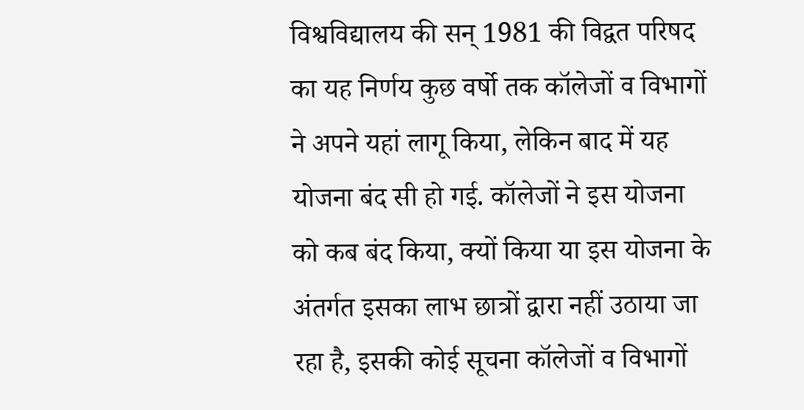विश्वविद्यालय की सन् 1981 की विद्वत परिषद का यह निर्णय कुछ वर्षो तक कॉलेजों व विभागों ने अपने यहां लागू किया, लेकिन बाद में यह योजना बंद सी हो गई. कॉलेजों ने इस योजना को कब बंद किया, क्यों किया या इस योजना के अंतर्गत इसका लाभ छात्रों द्वारा नहीं उठाया जा रहा है, इसकी कोई सूचना कॉलेजों व विभागों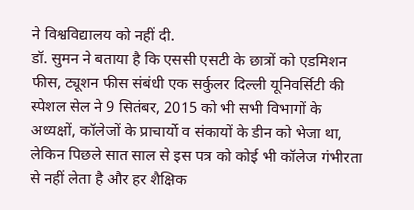ने विश्वविद्यालय को नहीं दी.
डॉ. सुमन ने बताया है कि एससी एसटी के छात्रों को एडमिशन फीस, ट्यूशन फीस संबंधी एक सर्कुलर दिल्ली यूनिवर्सिटी की स्पेशल सेल ने 9 सितंबर, 2015 को भी सभी विभागों के अध्यक्षों, कॉलेजों के प्राचार्यो व संकायों के डीन को भेजा था, लेकिन पिछले सात साल से इस पत्र को कोई भी कॉलेज गंभीरता से नहीं लेता है और हर शैक्षिक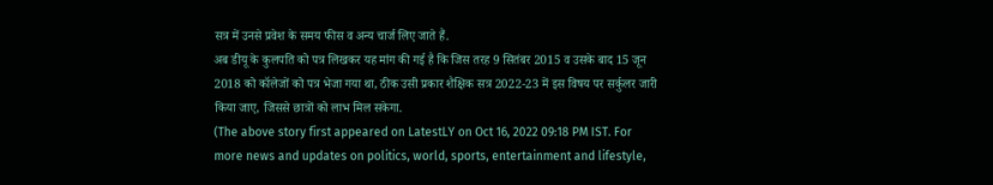सत्र में उनसे प्रवेश के समय फीस व अन्य चार्ज लिए जाते हैं.
अब डीयू के कुलपति को पत्र लिखकर यह मांग की गई है कि जिस तरह 9 सितंबर 2015 व उसके बाद 15 जून 2018 को कॉलेजों को पत्र भेजा गया था, ठीक उसी प्रकार शैक्षिक सत्र 2022-23 में इस विषय पर सर्कुलर जारी किया जाए, जिससे छात्रों को लाभ मिल सकेगा.
(The above story first appeared on LatestLY on Oct 16, 2022 09:18 PM IST. For more news and updates on politics, world, sports, entertainment and lifestyle,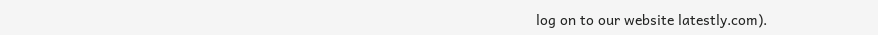log on to our website latestly.com).